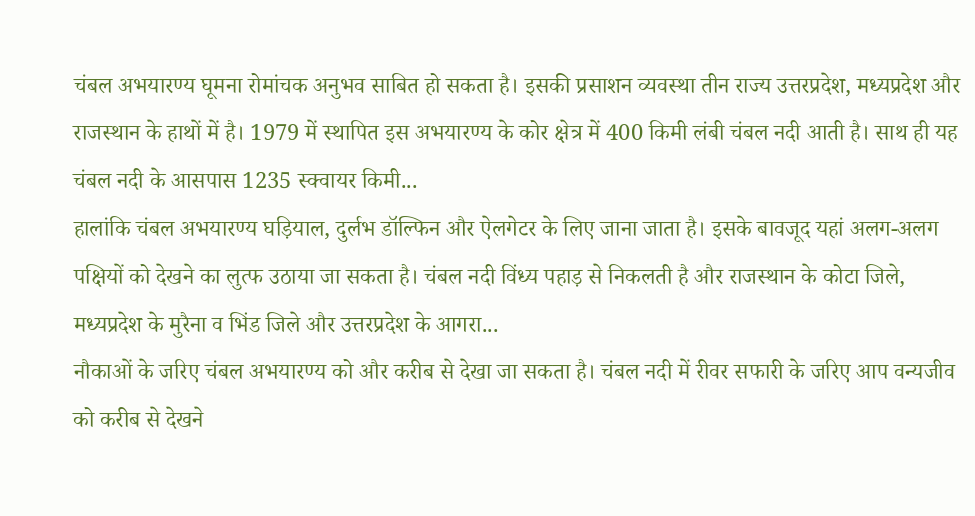चंबल अभयारण्य घूमना रोमांचक अनुभव साबित हो सकता है। इसकी प्रसाशन व्यवस्था तीन राज्य उत्तरप्रदेश, मध्यप्रदेश और राजस्थान के हाथों में है। 1979 में स्थापित इस अभयारण्य के कोर क्षेत्र में 400 किमी लंबी चंबल नदी आती है। साथ ही यह चंबल नदी के आसपास 1235 स्क्वायर किमी...
हालांकि चंबल अभयारण्य घड़ियाल, दुर्लभ डॉल्फिन और ऐलगेटर के लिए जाना जाता है। इसके बावजूद यहां अलग-अलग पक्षियों को देखने का लुत्फ उठाया जा सकता है। चंबल नदी विंध्य पहाड़ से निकलती है और राजस्थान के कोटा जिले, मध्यप्रदेश के मुरैना व भिंड जिले और उत्तरप्रदेश के आगरा...
नौकाओं के जरिए चंबल अभयारण्य को और करीब से देखा जा सकता है। चंबल नदी में रीवर सफारी के जरिए आप वन्यजीव को करीब से देखने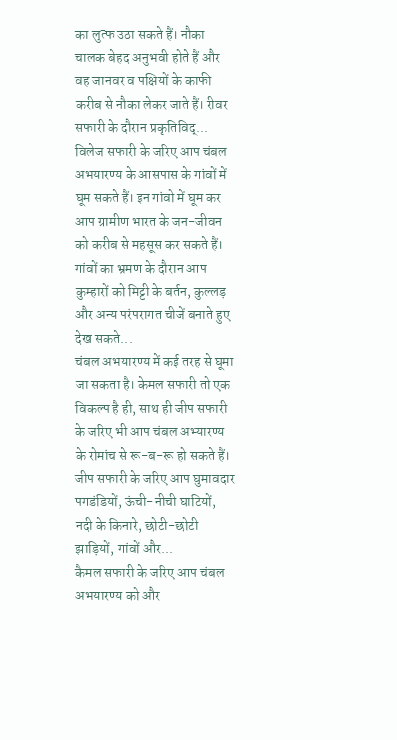का लुत्फ उठा सकते हैं। नौका चालक बेहद अनुभवी होते हैं और वह जानवर व पक्षियों के काफी करीब से नौका लेकर जाते हैं। रीवर सफारी के दौरान प्रकृतिविद्...
विलेज सफारी के जरिए आप चंबल अभयारण्य के आसपास के गांवों में घूम सकते हैं। इन गांवो में घूम कर आप ग्रामीण भारत के जन-जीवन को करीब से महसूस कर सकते हैं। गांवों का भ्रमण के दौरान आप कुम्हारों को मिट्टी के बर्तन, कुल्लड़ और अन्य परंपरागत चीजें बनाते हुए देख सकते...
चंबल अभयारण्य में कई तरह से घूमा जा सकता है। केमल सफारी तो एक विकल्प है ही, साथ ही जीप सफारी के जरिए भी आप चंबल अभ्यारण्य के रोमांच से रू-ब-रू हो सकते हैं। जीप सफारी के जरिए आप घुमावदार पगडंडियों, ऊंची-नीची घाटियों, नदी के किनारे, छोटी-छोटी झाड़ियों, गांवों और...
कैमल सफारी के जरिए आप चंबल अभयारण्य को और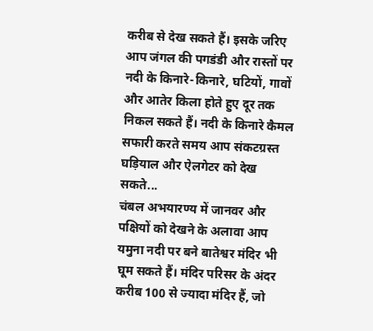करीब से देख सकते हैं। इसके जरिए आप जंगल की पगडंडी और रास्तों पर नदी के किनारे-किनारे, घटियों, गावों और आतेर किला होते हुए दूर तक निकल सकते हैं। नदी के किनारे कैमल सफारी करते समय आप संकटग्रस्त घड़ियाल और ऐलगेटर को देख सकते...
चंबल अभयारण्य में जानवर और पक्षियों को देखने के अलावा आप यमुना नदी पर बने बातेश्वर मंदिर भी घूम सकते हैं। मंदिर परिसर के अंदर करीब 100 से ज्यादा मंदिर हैं, जो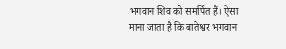भगवान शिव को समर्पित हैं। ऐसा माना जाता है कि बातेश्वर भगवान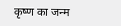कृष्ण का जन्म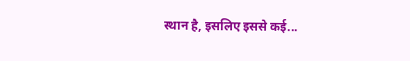स्थान है, इसलिए इससे कई...